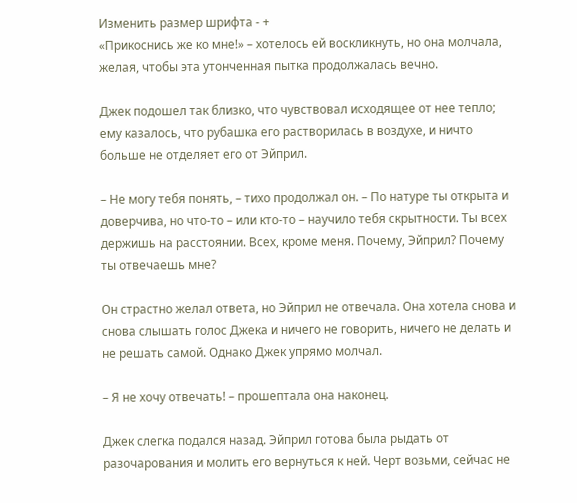Изменить размер шрифта - +
«Прикоснись же ко мне!» – хотелось ей воскликнуть, но она молчала, желая, чтобы эта утонченная пытка продолжалась вечно.

Джек подошел так близко, что чувствовал исходящее от нее тепло; ему казалось, что рубашка его растворилась в воздухе, и ничто больше не отделяет его от Эйприл.

– Не могу тебя понять, – тихо продолжал он. – По натуре ты открыта и доверчива, но что-то – или кто-то – научило тебя скрытности. Ты всех держишь на расстоянии. Всех, кроме меня. Почему, Эйприл? Почему ты отвечаешь мне?

Он страстно желал ответа, но Эйприл не отвечала. Она хотела снова и снова слышать голос Джека и ничего не говорить, ничего не делать и не решать самой. Однако Джек упрямо молчал.

– Я не хочу отвечать! – прошептала она наконец.

Джек слегка подался назад. Эйприл готова была рыдать от разочарования и молить его вернуться к ней. Черт возьми, сейчас не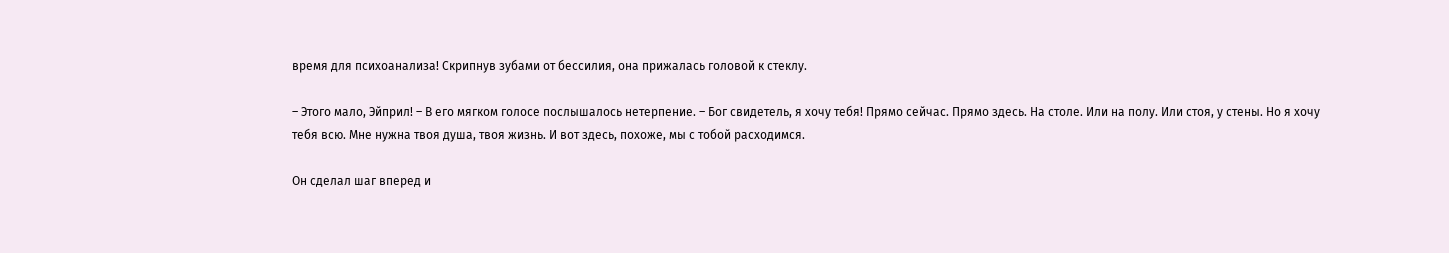время для психоанализа! Скрипнув зубами от бессилия, она прижалась головой к стеклу.

– Этого мало, Эйприл! – В его мягком голосе послышалось нетерпение. – Бог свидетель, я хочу тебя! Прямо сейчас. Прямо здесь. На столе. Или на полу. Или стоя, у стены. Но я хочу тебя всю. Мне нужна твоя душа, твоя жизнь. И вот здесь, похоже, мы с тобой расходимся.

Он сделал шаг вперед и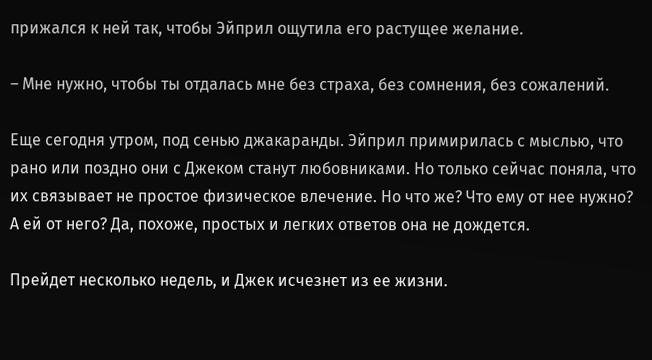прижался к ней так, чтобы Эйприл ощутила его растущее желание.

– Мне нужно, чтобы ты отдалась мне без страха, без сомнения, без сожалений.

Еще сегодня утром, под сенью джакаранды. Эйприл примирилась с мыслью, что рано или поздно они с Джеком станут любовниками. Но только сейчас поняла, что их связывает не простое физическое влечение. Но что же? Что ему от нее нужно? А ей от него? Да, похоже, простых и легких ответов она не дождется.

Прейдет несколько недель, и Джек исчезнет из ее жизни.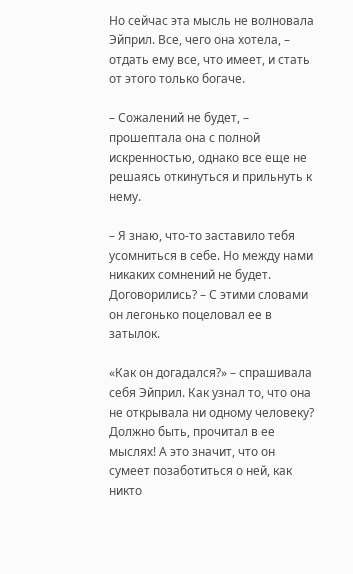Но сейчас эта мысль не волновала Эйприл. Все, чего она хотела, – отдать ему все, что имеет, и стать от этого только богаче.

– Сожалений не будет, – прошептала она с полной искренностью, однако все еще не решаясь откинуться и прильнуть к нему.

– Я знаю, что-то заставило тебя усомниться в себе. Но между нами никаких сомнений не будет. Договорились? – С этими словами он легонько поцеловал ее в затылок.

«Как он догадался?» – спрашивала себя Эйприл. Как узнал то, что она не открывала ни одному человеку? Должно быть, прочитал в ее мыслях! А это значит, что он сумеет позаботиться о ней, как никто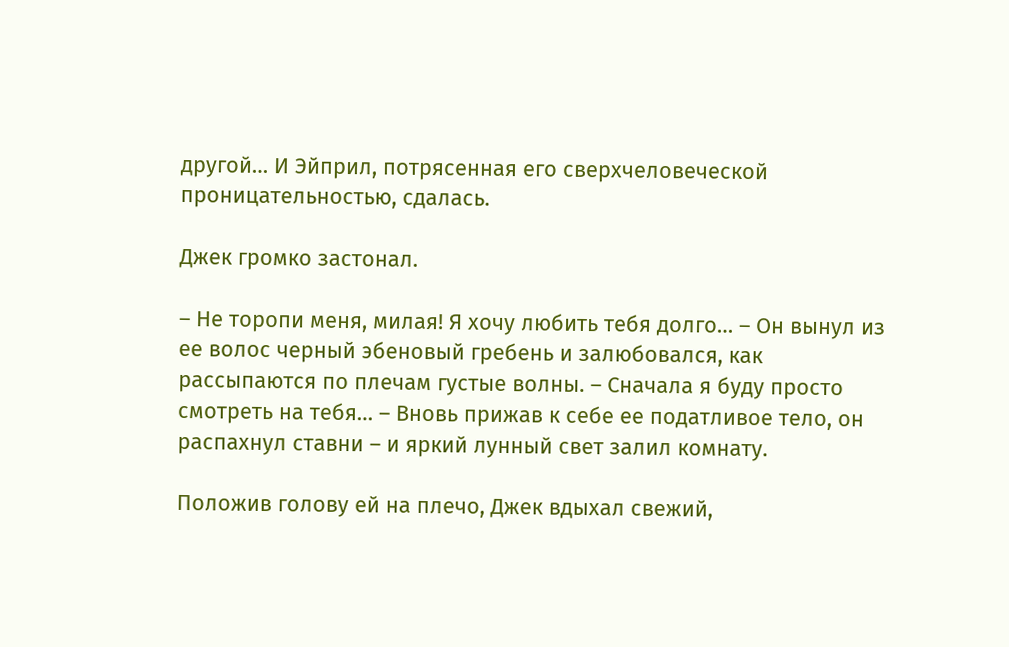другой… И Эйприл, потрясенная его сверхчеловеческой проницательностью, сдалась.

Джек громко застонал.

– Не торопи меня, милая! Я хочу любить тебя долго… – Он вынул из ее волос черный эбеновый гребень и залюбовался, как рассыпаются по плечам густые волны. – Сначала я буду просто смотреть на тебя… – Вновь прижав к себе ее податливое тело, он распахнул ставни – и яркий лунный свет залил комнату.

Положив голову ей на плечо, Джек вдыхал свежий,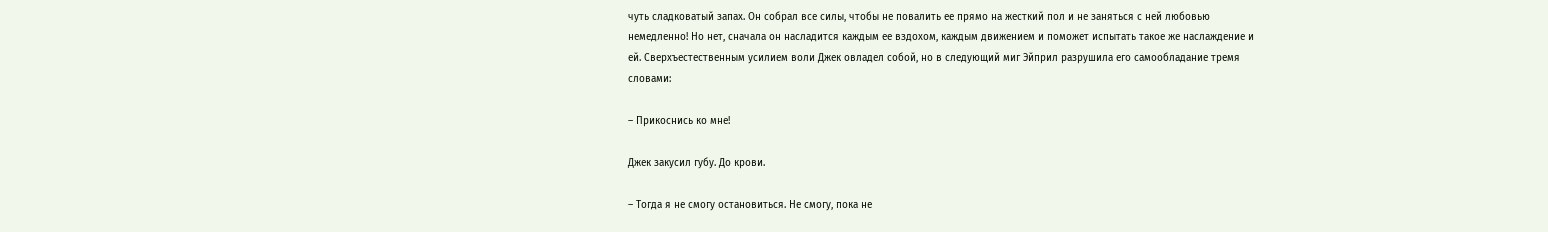чуть сладковатый запах. Он собрал все силы, чтобы не повалить ее прямо на жесткий пол и не заняться с ней любовью немедленно! Но нет, сначала он насладится каждым ее вздохом, каждым движением и поможет испытать такое же наслаждение и ей. Сверхъестественным усилием воли Джек овладел собой, но в следующий миг Эйприл разрушила его самообладание тремя словами:

– Прикоснись ко мне!

Джек закусил губу. До крови.

– Тогда я не смогу остановиться. Не смогу, пока не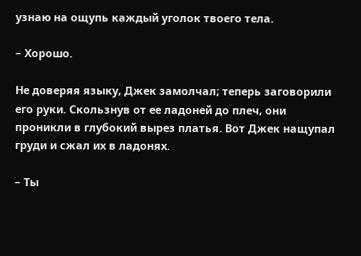узнаю на ощупь каждый уголок твоего тела.

– Хорошо.

Не доверяя языку, Джек замолчал; теперь заговорили его руки. Скользнув от ее ладоней до плеч, они проникли в глубокий вырез платья. Вот Джек нащупал груди и сжал их в ладонях.

– Ты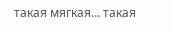такая мягкая… такая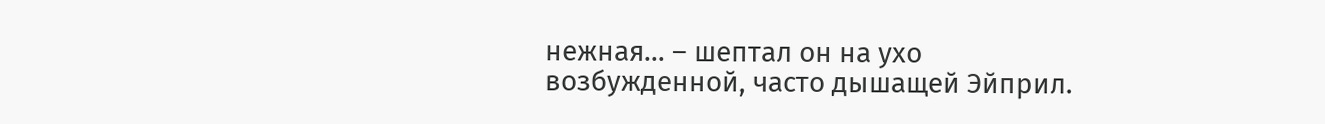нежная… – шептал он на ухо возбужденной, часто дышащей Эйприл.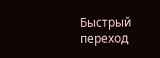Быстрый переход